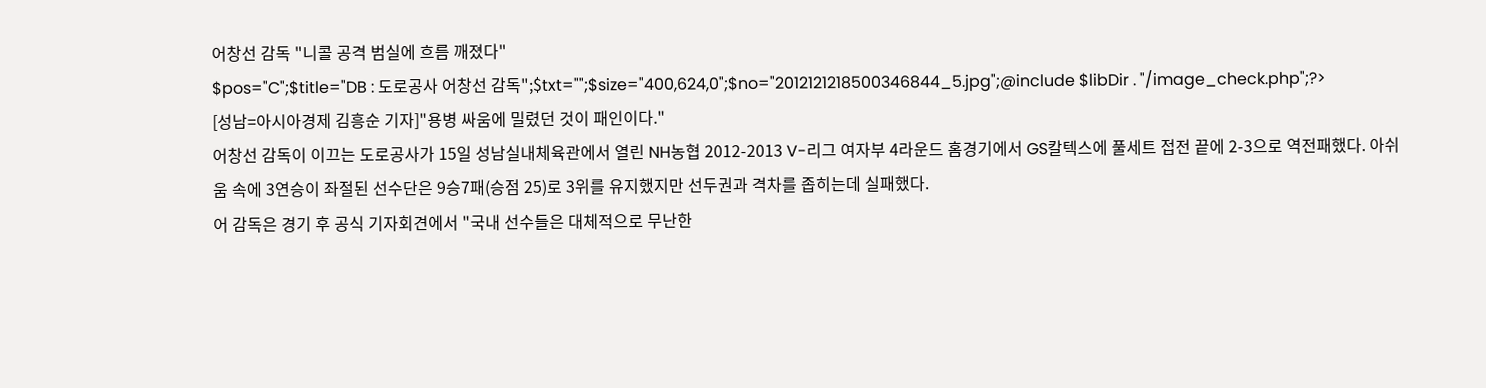어창선 감독 "니콜 공격 범실에 흐름 깨졌다"
$pos="C";$title="DB : 도로공사 어창선 감독";$txt="";$size="400,624,0";$no="2012121218500346844_5.jpg";@include $libDir . "/image_check.php";?>
[성남=아시아경제 김흥순 기자]"용병 싸움에 밀렸던 것이 패인이다."
어창선 감독이 이끄는 도로공사가 15일 성남실내체육관에서 열린 NH농협 2012-2013 V-리그 여자부 4라운드 홈경기에서 GS칼텍스에 풀세트 접전 끝에 2-3으로 역전패했다. 아쉬움 속에 3연승이 좌절된 선수단은 9승7패(승점 25)로 3위를 유지했지만 선두권과 격차를 좁히는데 실패했다.
어 감독은 경기 후 공식 기자회견에서 "국내 선수들은 대체적으로 무난한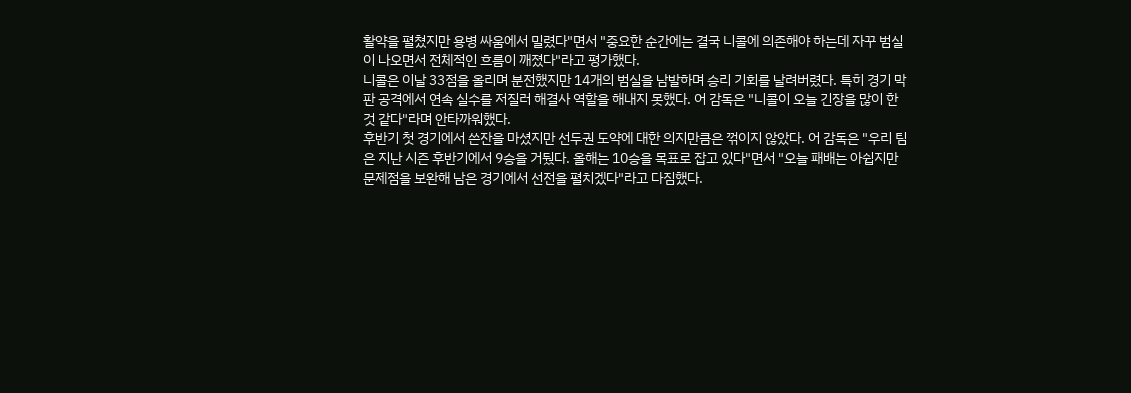활약을 펼쳤지만 용병 싸움에서 밀렸다"면서 "중요한 순간에는 결국 니콜에 의존해야 하는데 자꾸 범실이 나오면서 전체적인 흐름이 깨졌다"라고 평가했다.
니콜은 이날 33점을 올리며 분전했지만 14개의 범실을 남발하며 승리 기회를 날려버렸다. 특히 경기 막판 공격에서 연속 실수를 저질러 해결사 역할을 해내지 못했다. 어 감독은 "니콜이 오늘 긴장을 많이 한 것 같다"라며 안타까워했다.
후반기 첫 경기에서 쓴잔을 마셨지만 선두권 도약에 대한 의지만큼은 꺾이지 않았다. 어 감독은 "우리 팀은 지난 시즌 후반기에서 9승을 거뒀다. 올해는 10승을 목표로 잡고 있다"면서 "오늘 패배는 아쉽지만 문제점을 보완해 남은 경기에서 선전을 펼치겠다"라고 다짐했다.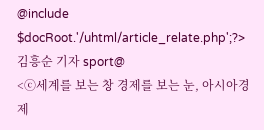@include $docRoot.'/uhtml/article_relate.php';?>
김흥순 기자 sport@
<ⓒ세계를 보는 창 경제를 보는 눈, 아시아경제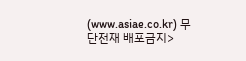(www.asiae.co.kr) 무단전재 배포금지>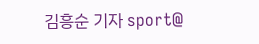김흥순 기자 sport@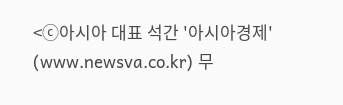<ⓒ아시아 대표 석간 '아시아경제' (www.newsva.co.kr) 무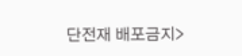단전재 배포금지>